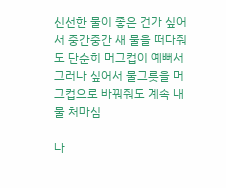신선한 물이 좋은 건가 싶어서 중간중간 새 물을 떠다줘도 단순히 머그컵이 예뻐서 그러나 싶어서 물그릇을 머그컵으로 바꿔줘도 계속 내 물 처마심

나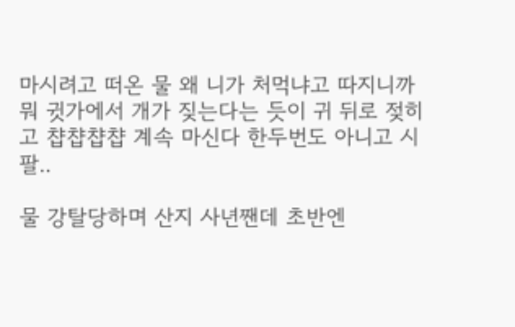마시려고 떠온 물 왜 니가 처먹냐고 따지니까 뭐 귓가에서 개가 짖는다는 듯이 귀 뒤로 젖히고 챱챱챱챱 계속 마신다 한두번도 아니고 시팔..

물 강탈당하며 산지 사년짼데 초반엔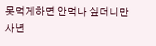못먹게하면 안먹나 싶더니만 사년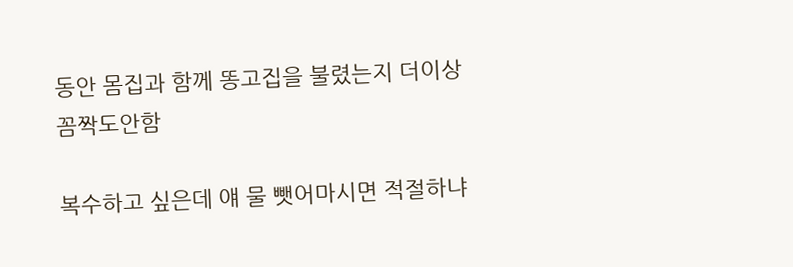동안 몸집과 함께 똥고집을 불렸는지 더이상 꼼짝도안함

복수하고 싶은데 얘 물 뺏어마시면 적절하냐